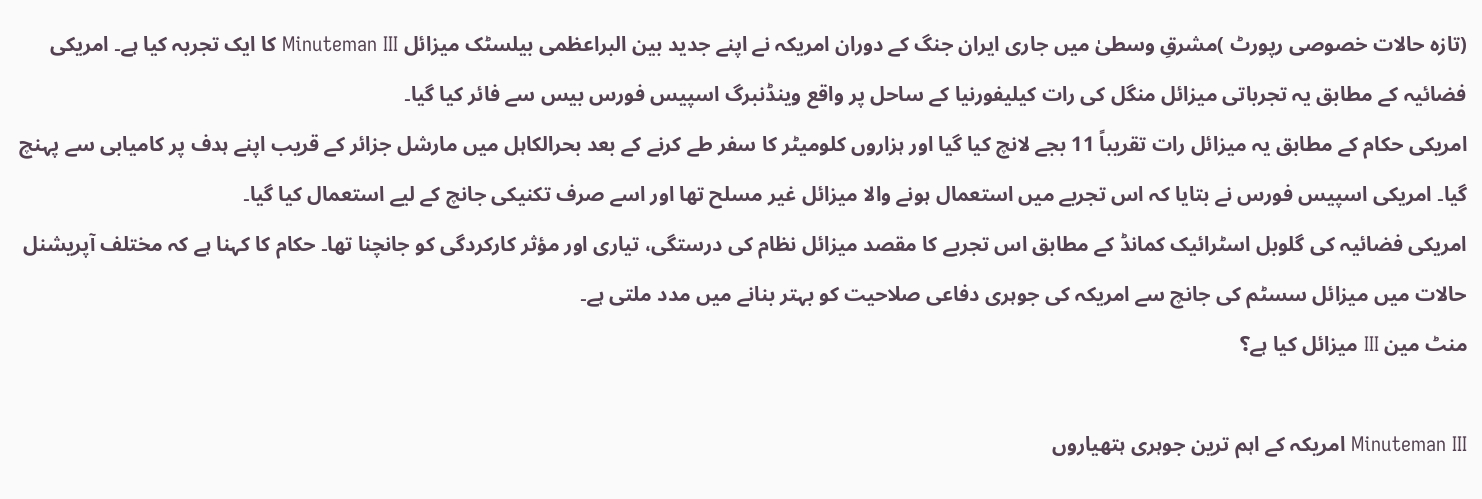(تازہ حالات خصوصی رپورٹ )مشرقِ وسطیٰ میں جاری ایران جنگ کے دوران امریکہ نے اپنے جدید بین البراعظمی بیلسٹک میزائل Minuteman III کا ایک تجربہ کیا ہے۔ امریکی فضائیہ کے مطابق یہ تجرباتی میزائل منگل کی رات کیلیفورنیا کے ساحل پر واقع وینڈنبرگ اسپیس فورس بیس سے فائر کیا گیا۔
امریکی حکام کے مطابق یہ میزائل رات تقریباً 11 بجے لانچ کیا گیا اور ہزاروں کلومیٹر کا سفر طے کرنے کے بعد بحرالکاہل میں مارشل جزائر کے قریب اپنے ہدف پر کامیابی سے پہنچ گیا۔ امریکی اسپیس فورس نے بتایا کہ اس تجربے میں استعمال ہونے والا میزائل غیر مسلح تھا اور اسے صرف تکنیکی جانچ کے لیے استعمال کیا گیا۔
امریکی فضائیہ کی گلوبل اسٹرائیک کمانڈ کے مطابق اس تجربے کا مقصد میزائل نظام کی درستگی، تیاری اور مؤثر کارکردگی کو جانچنا تھا۔ حکام کا کہنا ہے کہ مختلف آپریشنل حالات میں میزائل سسٹم کی جانچ سے امریکہ کی جوہری دفاعی صلاحیت کو بہتر بنانے میں مدد ملتی ہے۔
منٹ مین III میزائل کیا ہے؟

Minuteman III امریکہ کے اہم ترین جوہری ہتھیاروں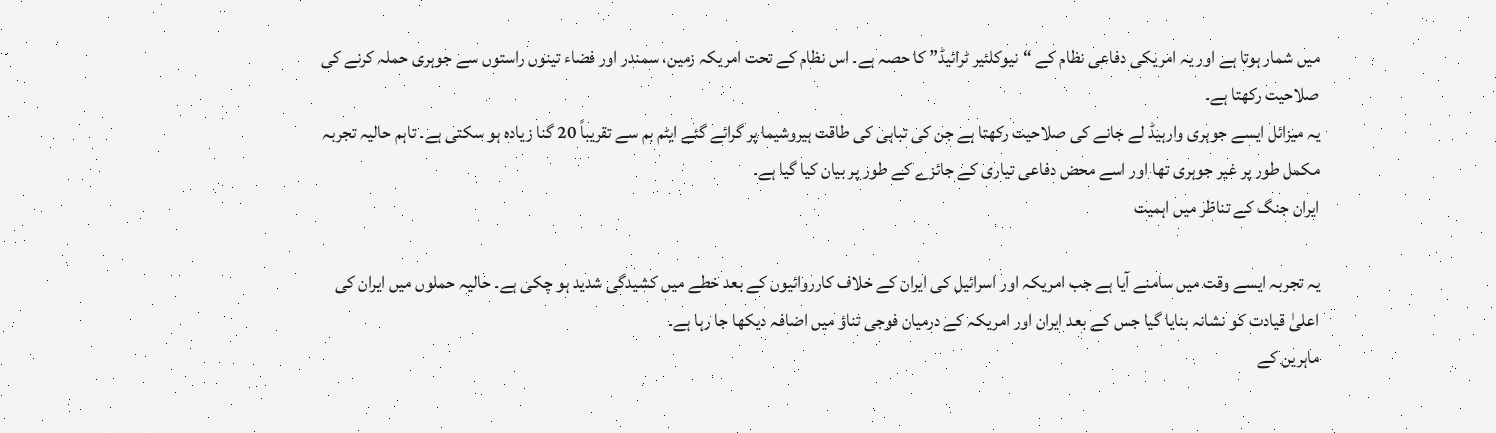میں شمار ہوتا ہے اور یہ امریکی دفاعی نظام کے “نیوکلئیر ٹرائیڈ” کا حصہ ہے۔ اس نظام کے تحت امریکہ زمین، سمندر اور فضاء تینوں راستوں سے جوہری حملہ کرنے کی صلاحیت رکھتا ہے۔
یہ میزائل ایسے جوہری وارہیڈ لے جانے کی صلاحیت رکھتا ہے جن کی تباہی کی طاقت ہیروشیما پر گرائے گئے ایٹم بم سے تقریباً 20 گنا زیادہ ہو سکتی ہے۔ تاہم حالیہ تجربہ مکمل طور پر غیر جوہری تھا اور اسے محض دفاعی تیاری کے جائزے کے طور پر بیان کیا گیا ہے۔
ایران جنگ کے تناظر میں اہمیت

یہ تجربہ ایسے وقت میں سامنے آیا ہے جب امریکہ اور اسرائیل کی ایران کے خلاف کارروائیوں کے بعد خطے میں کشیدگی شدید ہو چکی ہے۔ حالیہ حملوں میں ایران کی اعلیٰ قیادت کو نشانہ بنایا گیا جس کے بعد ایران اور امریکہ کے درمیان فوجی تناؤ میں اضافہ دیکھا جا رہا ہے۔
ماہرین کے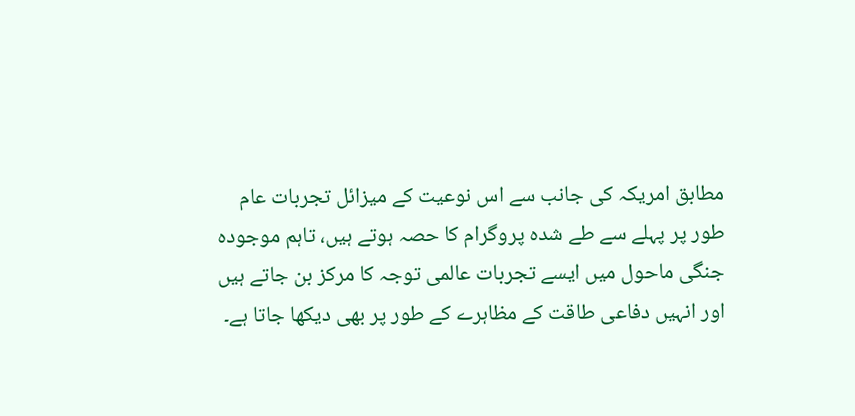مطابق امریکہ کی جانب سے اس نوعیت کے میزائل تجربات عام طور پر پہلے سے طے شدہ پروگرام کا حصہ ہوتے ہیں، تاہم موجودہ جنگی ماحول میں ایسے تجربات عالمی توجہ کا مرکز بن جاتے ہیں اور انہیں دفاعی طاقت کے مظاہرے کے طور پر بھی دیکھا جاتا ہے۔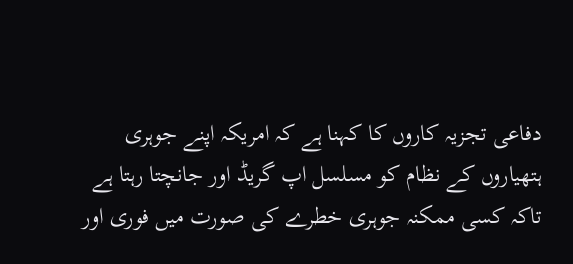دفاعی تجزیہ کاروں کا کہنا ہے کہ امریکہ اپنے جوہری ہتھیاروں کے نظام کو مسلسل اپ گریڈ اور جانچتا رہتا ہے تاکہ کسی ممکنہ جوہری خطرے کی صورت میں فوری اور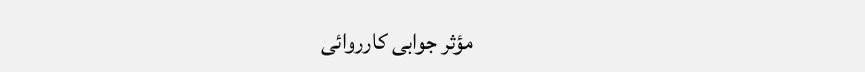مؤثر جوابی کارروائی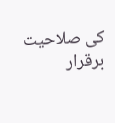کی صلاحیت برقرار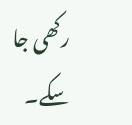رکھی جا سکے۔